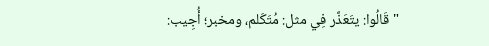"قَالُوا: يتَعَذَّر فِي مثل: مُتَكَلم، ومخبر؛ أُجِيب: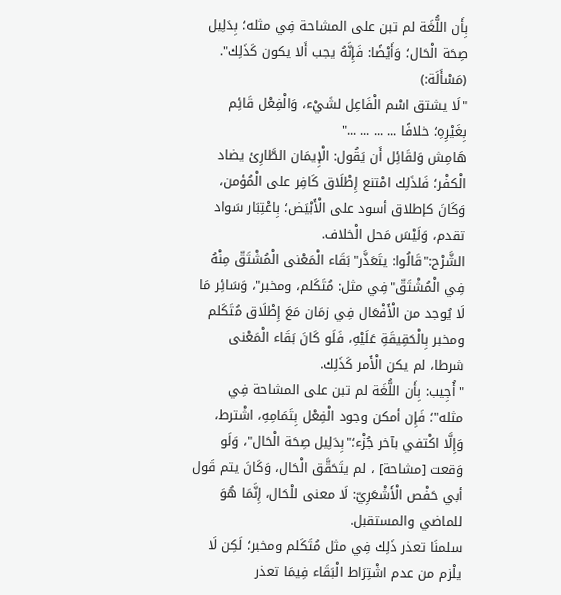بِأَن اللُّغَة لم تبن على المشاحة فِي مثله؛ بِدَلِيل صِحَة الْحَال؛ وَأَيْضًا: فَإِنَّهُ يجب أَلا يكون كَذَلِك".
(مَسْأَلَة:)
"لَا يشتق اسْم الْفَاعِل لشَيْء، وَالْفِعْل قَائِم بِغَيْرِهِ؛ خلافًا ... ... ... ..."
هَامِش وَلقَائِل أَن يَقُول: الْإِيمَان الطَّارِئ يضاد الْكفْر؛ فَلذَلِك امْتنع إِطْلَاق كَافِر على الْمُؤمن، وَكَانَ كإطلاق أسود على الْأَبْيَض؛ بِاعْتِبَار سَواد تقدم، وَلَيْسَ مَحل الْخلاف.
الشَّرْح:"قَالُوا: يتَعَذَّر"بَقَاء الْمَعْنى الْمُشْتَقّ مِنْهُ فِي الْمُشْتَقّ"فِي مثل: مُتَكَلم، ومخبر"، وَسَائِر مَا لَا يُوجد من الْأَفْعَال فِي زمَان مَعَ إِطْلَاق مُتَكَلم ومخبر بِالْحَقِيقَةِ عَلَيْهِ، فَلَو كَانَ بَقَاء الْمَعْنى شرطا، لم يكن الْأَمر كَذَلِك.
"أُجِيب: بِأَن اللُّغَة لم تبن على المشاحة فِي مثله"؛ فَإِن أمكن وجود الْفِعْل بِتَمَامِهِ، اشْترط، وَإِلَّا اكْتفي بآخر جُزْء؛"بِدَلِيل صِحَة الْحَال"، وَلَو وَقعت [مشاحة] ، لم يتَحَقَّق الْحَال، وَكَانَ يتم قَول أبي حَفْص الْأَشْعَرِيّ: لَا معنى للْحَال، إِنَّمَا هُوَ للماضي والمستقبل.
سلمنَا تعذر ذَلِك فِي مثل مُتَكَلم ومخبر؛ لَكِن لَا يلْزم من عدم اشْتِرَاط الْبَقَاء فِيمَا تعذر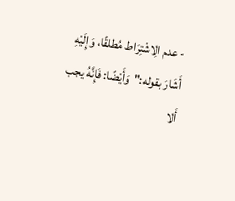- عدم الِاشْتِرَاط مُطلقًا، وَإِلَيْهِ أَشَارَ بقوله:"وَأَيْضًا: فَإِنَّهُ يجب أَلا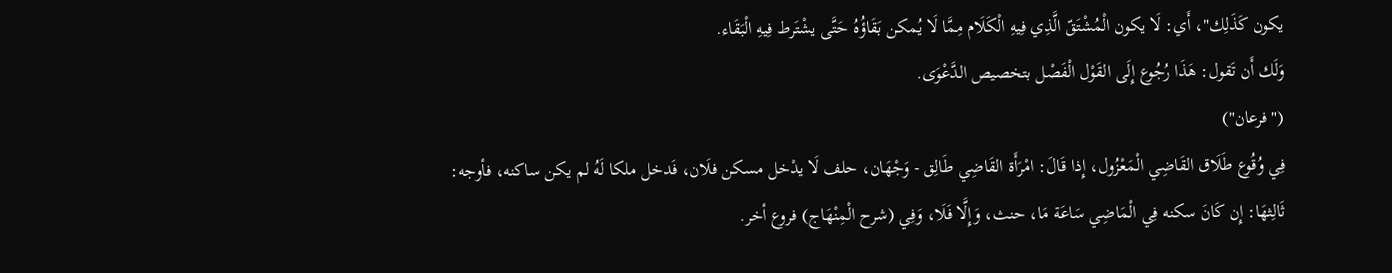يكون كَذَلِك"، أَي: لَا يكون الْمُشْتَقّ الَّذِي فِيهِ الْكَلَام مِمَّا لَا يُمكن بَقَاؤُهُ حَتَّى يشْتَرط فِيهِ الْبَقَاء.
وَلَك أَن تَقول: هَذَا رُجُوع إِلَى القَوْل الْفَصْل بتخصيص الدَّعْوَى.
("فرعان")
فِي وُقُوع طَلَاق القَاضِي الْمَعْزُول، إِذا قَالَ: امْرَأَة القَاضِي طَالِق - وَجْهَان، حلف لَا يدْخل مسكن فلَان، فَدخل ملكا لَهُ لم يكن ساكنه، فأوجه:
ثَالِثهَا: إِن كَانَ سكنه فِي الْمَاضِي سَاعَة مَا، حنث، وَإِلَّا فَلَا، وَفِي (شرح الْمِنْهَاج) فروع أخر.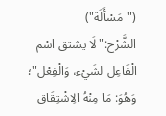("مَسْأَلَة")
الشَّرْح:"لَا يشتق اسْم الْفَاعِل لشَيْء، وَالْفِعْل"؛ وَهُوَ: مَا مِنْهُ الِاشْتِقَاق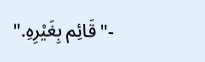-"قَائِم بِغَيْرِهِ."